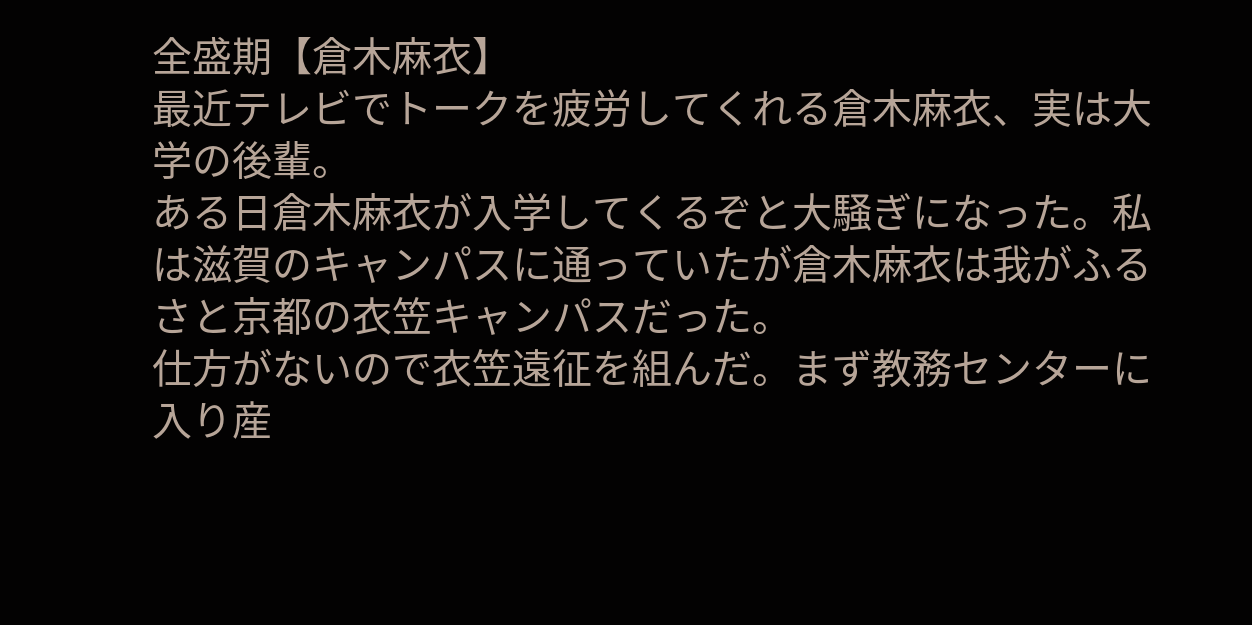全盛期【倉木麻衣】
最近テレビでトークを疲労してくれる倉木麻衣、実は大学の後輩。
ある日倉木麻衣が入学してくるぞと大騒ぎになった。私は滋賀のキャンパスに通っていたが倉木麻衣は我がふるさと京都の衣笠キャンパスだった。
仕方がないので衣笠遠征を組んだ。まず教務センターに入り産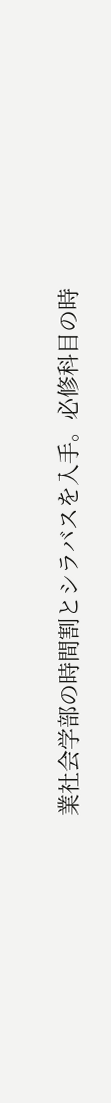業社会学部の時間割とシラバスを入手。必修科目の時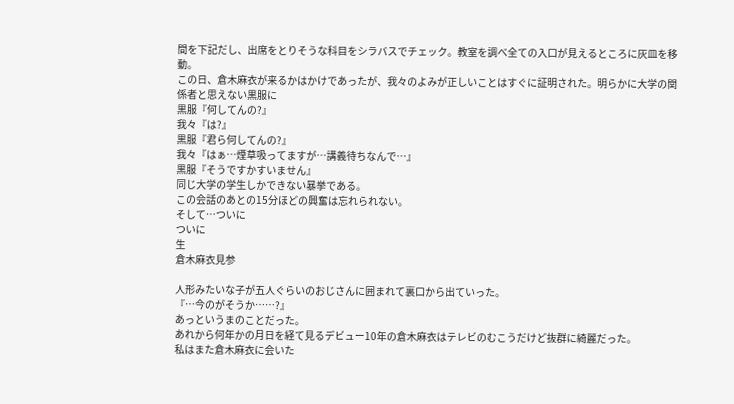間を下記だし、出席をとりそうな科目をシラバスでチェック。教室を調べ全ての入口が見えるところに灰皿を移動。
この日、倉木麻衣が来るかはかけであったが、我々のよみが正しいことはすぐに証明された。明らかに大学の関係者と思えない黒服に
黒服『何してんの?』
我々『は?』
黒服『君ら何してんの?』
我々『はぁ…煙草吸ってますが…講義待ちなんで…』
黒服『そうですかすいません』
同じ大学の学生しかできない暴挙である。
この会話のあとの15分ほどの興奮は忘れられない。
そして…ついに
ついに
生
倉木麻衣見参

人形みたいな子が五人ぐらいのおじさんに囲まれて裏口から出ていった。
『…今のがそうか……?』
あっというまのことだった。
あれから何年かの月日を経て見るデビュー10年の倉木麻衣はテレビのむこうだけど抜群に綺麗だった。
私はまた倉木麻衣に会いた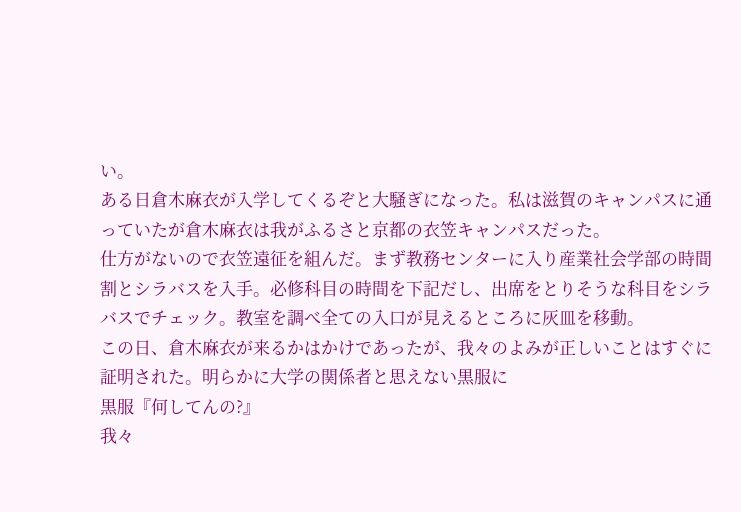い。
ある日倉木麻衣が入学してくるぞと大騒ぎになった。私は滋賀のキャンパスに通っていたが倉木麻衣は我がふるさと京都の衣笠キャンパスだった。
仕方がないので衣笠遠征を組んだ。まず教務センターに入り産業社会学部の時間割とシラバスを入手。必修科目の時間を下記だし、出席をとりそうな科目をシラバスでチェック。教室を調べ全ての入口が見えるところに灰皿を移動。
この日、倉木麻衣が来るかはかけであったが、我々のよみが正しいことはすぐに証明された。明らかに大学の関係者と思えない黒服に
黒服『何してんの?』
我々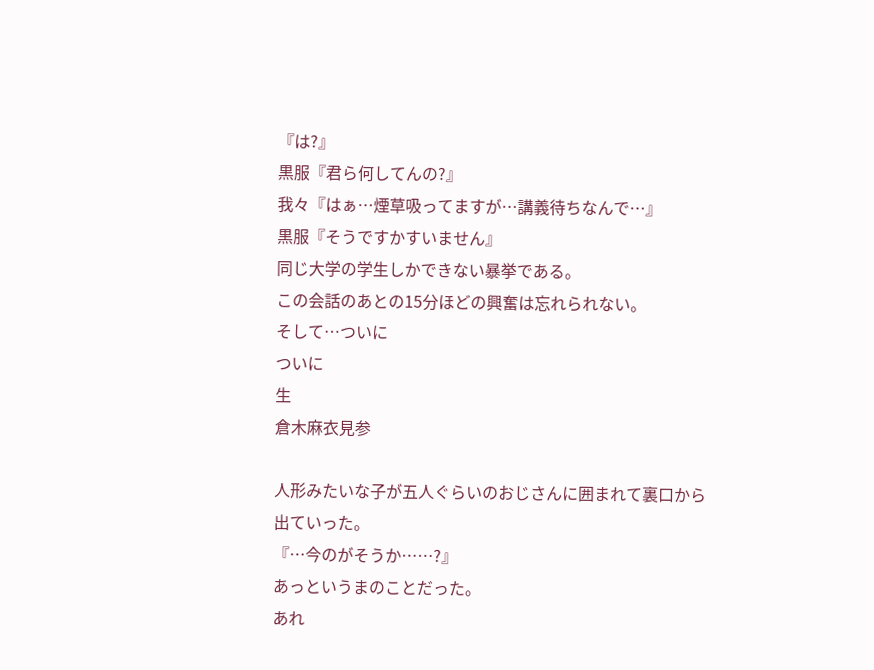『は?』
黒服『君ら何してんの?』
我々『はぁ…煙草吸ってますが…講義待ちなんで…』
黒服『そうですかすいません』
同じ大学の学生しかできない暴挙である。
この会話のあとの15分ほどの興奮は忘れられない。
そして…ついに
ついに
生
倉木麻衣見参

人形みたいな子が五人ぐらいのおじさんに囲まれて裏口から出ていった。
『…今のがそうか……?』
あっというまのことだった。
あれ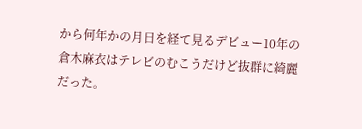から何年かの月日を経て見るデビュー10年の倉木麻衣はテレビのむこうだけど抜群に綺麗だった。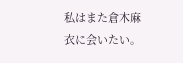私はまた倉木麻衣に会いたい。